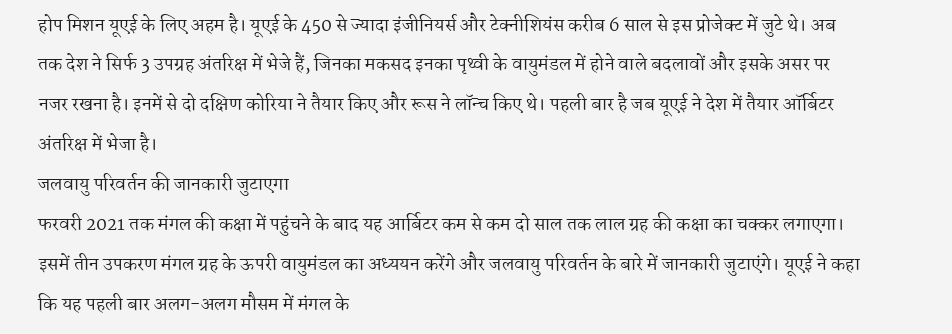होप मिशन यूएई के लिए अहम है। यूएई के 450 से ज्यादा इंजीनियर्स और टेक्नीशियंस करीब 6 साल से इस प्रोजेक्ट में जुटे थे। अब तक देश ने सिर्फ 3 उपग्रह अंतरिक्ष में भेजे हैं, जिनका मकसद इनका पृथ्वी के वायुमंडल में होने वाले बदलावों और इसके असर पर नजर रखना है। इनमें से दो दक्षिण कोरिया ने तैयार किए और रूस ने लॉन्च किए थे। पहली बार है जब यूएई ने देश में तैयार ऑर्बिटर अंतरिक्ष में भेजा है।
जलवायु परिवर्तन की जानकारी जुटाएगा
फरवरी 2021 तक मंगल की कक्षा में पहुंचने के बाद यह आर्बिटर कम से कम दो साल तक लाल ग्रह की कक्षा का चक्कर लगाएगा। इसमें तीन उपकरण मंगल ग्रह के ऊपरी वायुमंडल का अध्ययन करेंगे और जलवायु परिवर्तन के बारे में जानकारी जुटाएंगे। यूएई ने कहा कि यह पहली बार अलग-अलग मौसम में मंगल के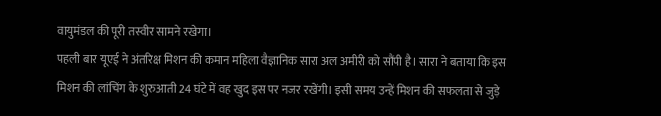वायुमंडल की पूरी तस्वीर सामने रखेगा।
पहली बार यूएई ने अंतरिक्ष मिशन की कमान महिला वैज्ञानिक सारा अल अमीरी को सौंपी है। सारा ने बताया कि इस मिशन की लांचिंग के शुरुआती 24 घंटे में वह खुद इस पर नजर रखेंगी। इसी समय उन्हें मिशन की सफलता से जुड़े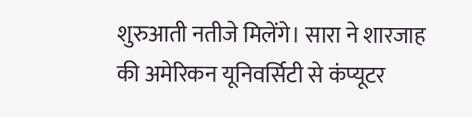शुरुआती नतीजे मिलेंगे। सारा ने शारजाह की अमेरिकन यूनिवर्सिटी से कंप्यूटर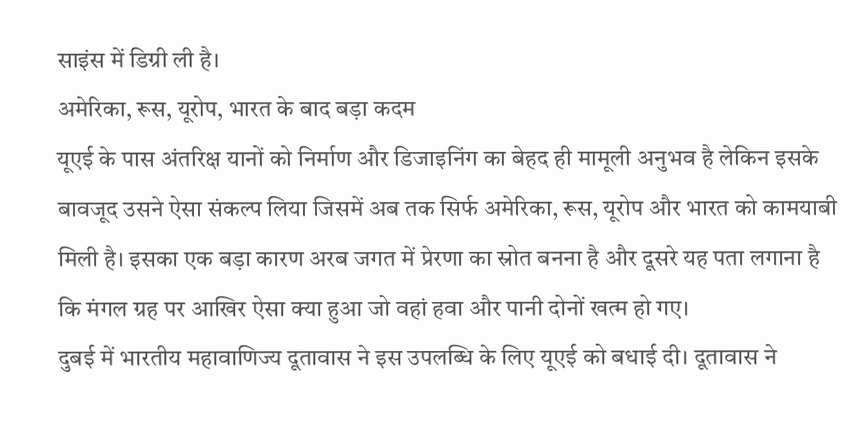साइंस में डिग्री ली है।
अमेरिका, रूस, यूरोप, भारत के बाद बड़ा कदम
यूएई के पास अंतरिक्ष यानों को निर्माण और डिजाइनिंग का बेहद ही मामूली अनुभव है लेकिन इसके बावजूद उसने ऐसा संकल्प लिया जिसमें अब तक सिर्फ अमेरिका, रूस, यूरोप और भारत को कामयाबी मिली है। इसका एक बड़ा कारण अरब जगत में प्रेरणा का स्रोत बनना है और दूसरे यह पता लगाना है कि मंगल ग्रह पर आखिर ऐसा क्या हुआ जो वहां हवा और पानी दोनों खत्म हो गए।
दुबई में भारतीय महावाणिज्य दूतावास ने इस उपलब्धि के लिए यूएई को बधाई दी। दूतावास ने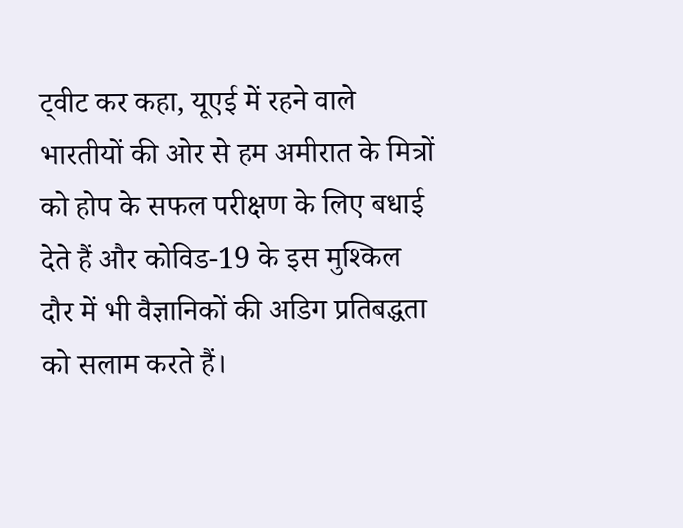ट्वीट कर कहा, यूएई में रहने वाले भारतीयों की ओर से हम अमीरात के मित्रों को होप के सफल परीक्षण के लिए बधाई देते हैं और कोविड-19 के इस मुश्किल दौर में भी वैज्ञानिकों की अडिग प्रतिबद्धता को सलाम करते हैं।